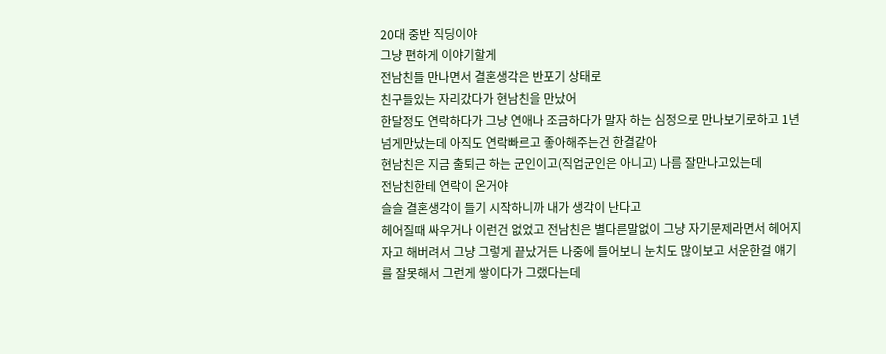20대 중반 직딩이야
그냥 편하게 이야기할게
전남친들 만나면서 결혼생각은 반포기 상태로
친구들있는 자리갔다가 현남친을 만났어
한달정도 연락하다가 그냥 연애나 조금하다가 말자 하는 심정으로 만나보기로하고 1년 넘게만났는데 아직도 연락빠르고 좋아해주는건 한결같아
현남친은 지금 출퇴근 하는 군인이고(직업군인은 아니고) 나름 잘만나고있는데
전남친한테 연락이 온거야
슬슬 결혼생각이 들기 시작하니까 내가 생각이 난다고
헤어질때 싸우거나 이런건 없었고 전남친은 별다른말없이 그냥 자기문제라면서 헤어지자고 해버려서 그냥 그렇게 끝났거든 나중에 들어보니 눈치도 많이보고 서운한걸 얘기를 잘못해서 그런게 쌓이다가 그랬다는데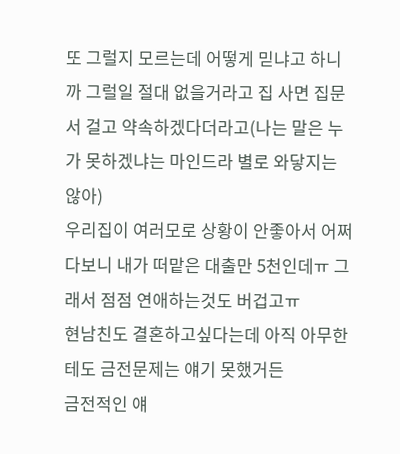또 그럴지 모르는데 어떻게 믿냐고 하니까 그럴일 절대 없을거라고 집 사면 집문서 걸고 약속하겠다더라고(나는 말은 누가 못하겠냐는 마인드라 별로 와닿지는 않아)
우리집이 여러모로 상황이 안좋아서 어쩌다보니 내가 떠맡은 대출만 5천인데ㅠ 그래서 점점 연애하는것도 버겁고ㅠ
현남친도 결혼하고싶다는데 아직 아무한테도 금전문제는 얘기 못했거든
금전적인 얘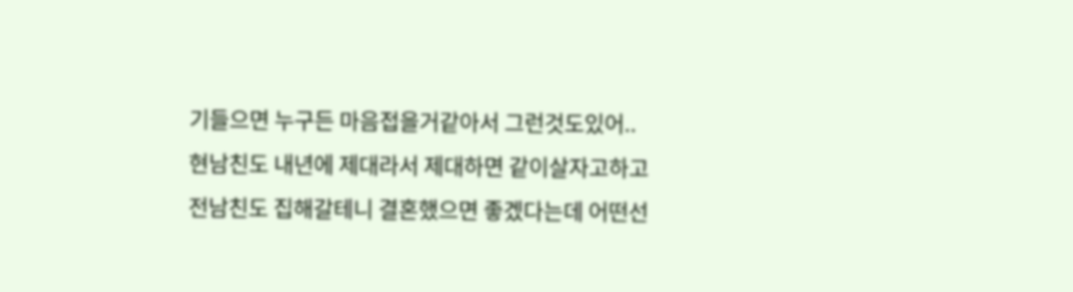기들으면 누구든 마음접을거같아서 그런것도있어..
현남친도 내년에 제대라서 제대하면 같이살자고하고
전남친도 집해갈테니 결혼했으면 좋겠다는데 어떤선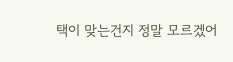택이 맞는건지 정말 모르겠어